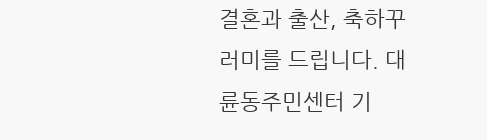결혼과 출산, 축하꾸러미를 드립니다. 대륜동주민센터 기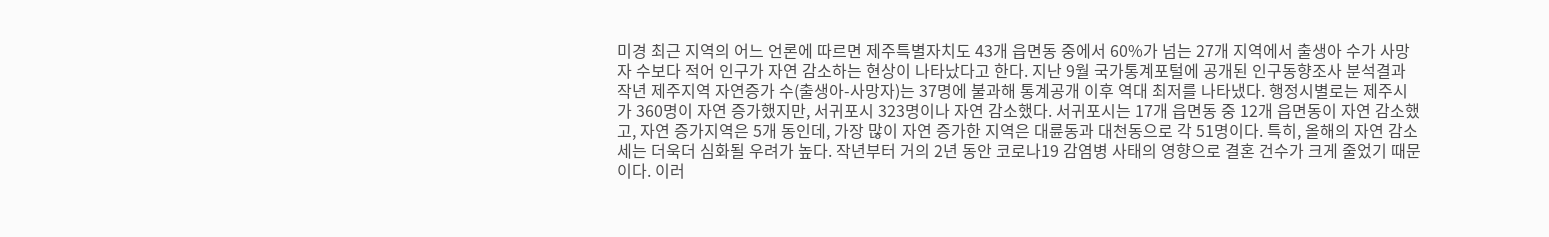미경 최근 지역의 어느 언론에 따르면 제주특별자치도 43개 읍면동 중에서 60%가 넘는 27개 지역에서 출생아 수가 사망자 수보다 적어 인구가 자연 감소하는 현상이 나타났다고 한다. 지난 9월 국가통계포털에 공개된 인구동향조사 분석결과 작년 제주지역 자연증가 수(출생아-사망자)는 37명에 불과해 통계공개 이후 역대 최저를 나타냈다. 행정시별로는 제주시가 360명이 자연 증가했지만, 서귀포시 323명이나 자연 감소했다. 서귀포시는 17개 읍면동 중 12개 읍면동이 자연 감소했고, 자연 증가지역은 5개 동인데, 가장 많이 자연 증가한 지역은 대륜동과 대천동으로 각 51명이다. 특히, 올해의 자연 감소세는 더욱더 심화될 우려가 높다. 작년부터 거의 2년 동안 코로나19 감염병 사태의 영향으로 결혼 건수가 크게 줄었기 때문이다. 이러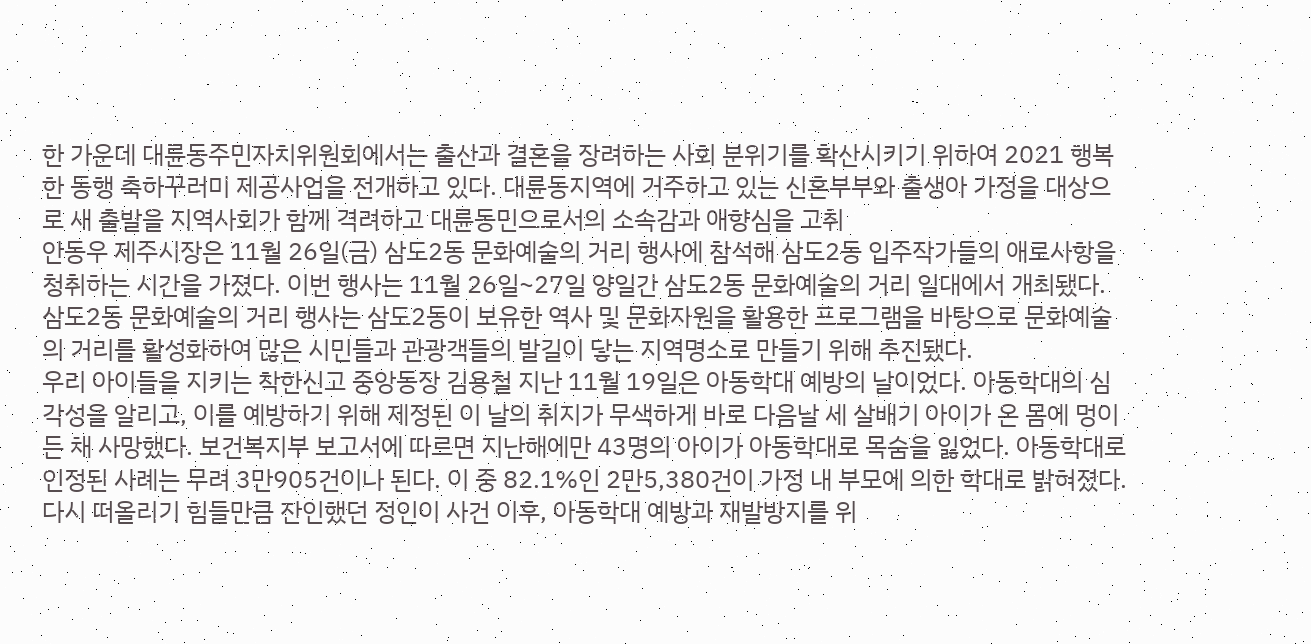한 가운데 대륜동주민자치위원회에서는 출산과 결혼을 장려하는 사회 분위기를 확산시키기 위하여 2021 행복한 동행 축하꾸러미 제공사업을 전개하고 있다. 대륜동지역에 거주하고 있는 신혼부부와 출생아 가정을 대상으로 새 출발을 지역사회가 함께 격려하고 대륜동민으로서의 소속감과 애향심을 고취
안동우 제주시장은 11월 26일(금) 삼도2동 문화예술의 거리 행사에 참석해 삼도2동 입주작가들의 애로사항을 청취하는 시간을 가졌다. 이번 행사는 11월 26일~27일 양일간 삼도2동 문화예술의 거리 일대에서 개최됐다. 삼도2동 문화예술의 거리 행사는 삼도2동이 보유한 역사 및 문화자원을 활용한 프로그램을 바탕으로 문화예술의 거리를 활성화하여 많은 시민들과 관광객들의 발길이 닿는 지역명소로 만들기 위해 추진됐다.
우리 아이들을 지키는 착한신고 중앙동장 김용철 지난 11월 19일은 아동학대 예방의 날이었다. 아동학대의 심각성을 알리고, 이를 예방하기 위해 제정된 이 날의 취지가 무색하게 바로 다음날 세 살배기 아이가 온 몸에 멍이든 채 사망했다. 보건복지부 보고서에 따르면 지난해에만 43명의 아이가 아동학대로 목숨을 잃었다. 아동학대로 인정된 사례는 무려 3만905건이나 된다. 이 중 82.1%인 2만5,380건이 가정 내 부모에 의한 학대로 밝혀졌다. 다시 떠올리기 힘들만큼 잔인했던 정인이 사건 이후, 아동학대 예방과 재발방지를 위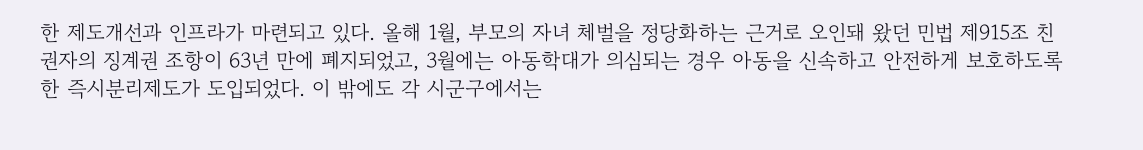한 제도개선과 인프라가 마련되고 있다. 올해 1월, 부모의 자녀 체벌을 정당화하는 근거로 오인돼 왔던 민법 제915조 친권자의 징계권 조항이 63년 만에 폐지되었고, 3월에는 아동학대가 의심되는 경우 아동을 신속하고 안전하게 보호하도록 한 즉시분리제도가 도입되었다. 이 밖에도 각 시군구에서는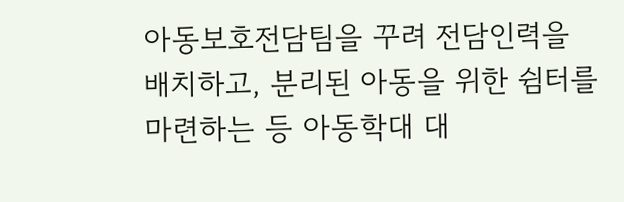아동보호전담팀을 꾸려 전담인력을 배치하고, 분리된 아동을 위한 쉼터를 마련하는 등 아동학대 대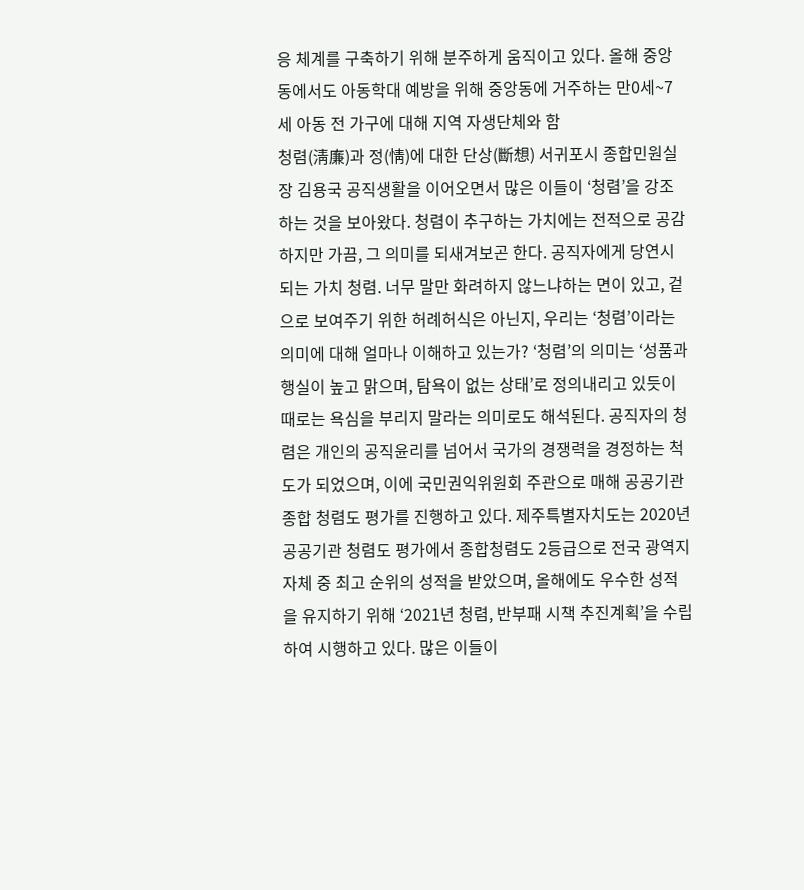응 체계를 구축하기 위해 분주하게 움직이고 있다. 올해 중앙동에서도 아동학대 예방을 위해 중앙동에 거주하는 만0세~7세 아동 전 가구에 대해 지역 자생단체와 함
청렴(淸廉)과 정(情)에 대한 단상(斷想) 서귀포시 종합민원실장 김용국 공직생활을 이어오면서 많은 이들이 ‘청렴’을 강조하는 것을 보아왔다. 청렴이 추구하는 가치에는 전적으로 공감하지만 가끔, 그 의미를 되새겨보곤 한다. 공직자에게 당연시되는 가치 청렴. 너무 말만 화려하지 않느냐하는 면이 있고, 겉으로 보여주기 위한 허례허식은 아닌지, 우리는 ‘청렴’이라는 의미에 대해 얼마나 이해하고 있는가? ‘청렴’의 의미는 ‘성품과 행실이 높고 맑으며, 탐욕이 없는 상태’로 정의내리고 있듯이 때로는 욕심을 부리지 말라는 의미로도 해석된다. 공직자의 청렴은 개인의 공직윤리를 넘어서 국가의 경쟁력을 경정하는 척도가 되었으며, 이에 국민권익위원회 주관으로 매해 공공기관 종합 청렴도 평가를 진행하고 있다. 제주특별자치도는 2020년 공공기관 청렴도 평가에서 종합청렴도 2등급으로 전국 광역지자체 중 최고 순위의 성적을 받았으며, 올해에도 우수한 성적을 유지하기 위해 ‘2021년 청렴, 반부패 시책 추진계획’을 수립하여 시행하고 있다. 많은 이들이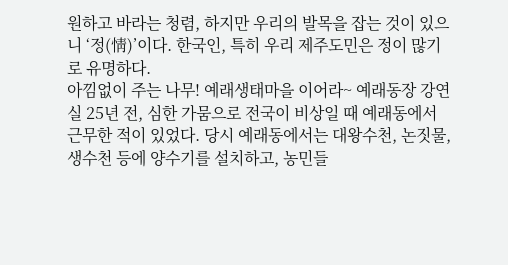원하고 바라는 청렴, 하지만 우리의 발목을 잡는 것이 있으니 ‘정(情)’이다. 한국인, 특히 우리 제주도민은 정이 많기로 유명하다.
아낌없이 주는 나무! 예래생태마을 이어라~ 예래동장 강연실 25년 전, 심한 가뭄으로 전국이 비상일 때 예래동에서 근무한 적이 있었다. 당시 예래동에서는 대왕수천, 논짓물, 생수천 등에 양수기를 설치하고, 농민들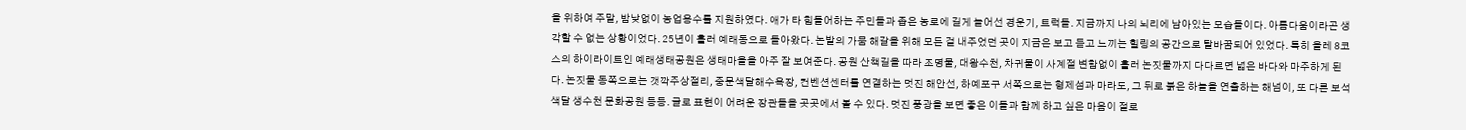을 위하여 주말, 밤낮없이 농업용수를 지원하였다. 애가 타 힘들어하는 주민들과 좁은 농로에 길게 늘어선 경운기, 트럭들. 지금까지 나의 뇌리에 남아있는 모습들이다. 아름다움이라곤 생각할 수 없는 상황이었다. 25년이 흘러 예래동으로 돌아왔다. 논밭의 가뭄 해갈을 위해 모든 걸 내주었던 곳이 지금은 보고 듣고 느끼는 힐링의 공간으로 탈바꿈되어 있었다. 특히 올레 8코스의 하이라이트인 예래생태공원은 생태마을을 아주 잘 보여준다. 공원 산책길을 따라 조명물, 대왕수천, 차귀물이 사계절 변함없이 흘러 논짓물까지 다다르면 넓은 바다와 마주하게 된다. 논짓물 동쪽으로는 갯깍주상절리, 중문색달해수욕장, 컨벤션센터를 연결하는 멋진 해안선, 하예포구 서쪽으로는 형제섬과 마라도, 그 뒤로 붉은 하늘을 연출하는 해넘이, 또 다른 보석 색달 생수천 문화공원 등등. 글로 표현이 어려운 장관들을 곳곳에서 볼 수 있다. 멋진 풍광을 보면 좋은 이들과 함께 하고 싶은 마음이 절로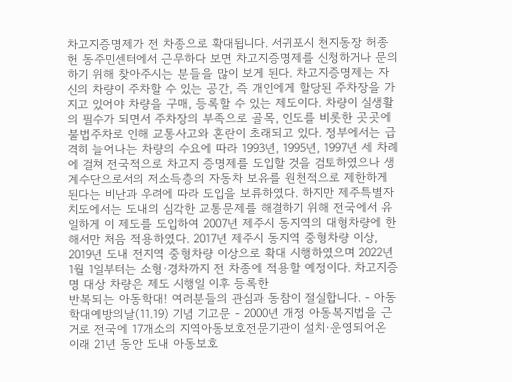차고지증명제가 전 차종으로 확대됩니다. 서귀포시 천지동장 허종헌 동주민센터에서 근무하다 보면 차고지증명제를 신청하거나 문의하기 위해 찾아주시는 분들을 많이 보게 된다. 차고지증명제는 자신의 차량이 주차할 수 있는 공간, 즉 개인에게 할당된 주차장을 가지고 있어야 차량을 구매, 등록할 수 있는 제도이다. 차량이 실생활의 필수가 되면서 주차장의 부족으로 골목, 인도를 비롯한 곳곳에 불법주차로 인해 교통사고와 혼란이 초래되고 있다. 정부에서는 급격히 늘어나는 차량의 수요에 따라 1993년, 1995년, 1997년 세 차례에 걸쳐 전국적으로 차고지 증명제를 도입할 것을 검토하였으나 생계수단으로서의 저소득층의 자동차 보유를 원천적으로 제한하게 된다는 비난과 우려에 따라 도입을 보류하였다. 하지만 제주특별자치도에서는 도내의 심각한 교통문제를 해결하기 위해 전국에서 유일하게 이 제도를 도입하여 2007년 제주시 동지역의 대형차량에 한해서만 처음 적용하였다. 2017년 제주시 동지역 중형차량 이상, 2019년 도내 전지역 중형차량 이상으로 확대 시행하였으며 2022년 1월 1일부터는 소형·경차까지 전 차종에 적용할 예정이다. 차고지증명 대상 차량은 제도 시행일 이후 등록한
반복되는 아동학대! 여러분들의 관심과 동참이 절실합니다. - 아동학대예방의날(11.19) 기념 기고문 - 2000년 개정 아동복지법을 근거로 전국에 17개소의 지역아동보호전문기관이 설치·운영되어온 이래 21년 동안 도내 아동보호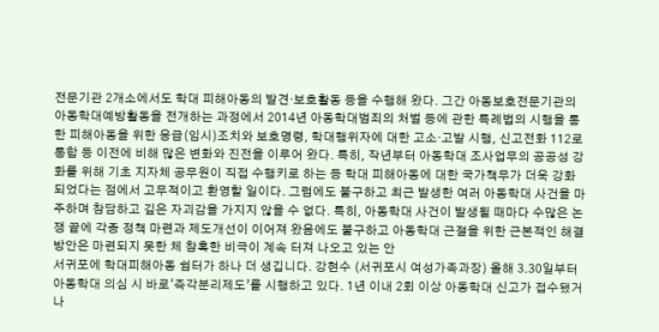전문기관 2개소에서도 학대 피해아동의 발견·보호활동 등을 수행해 왔다. 그간 아동보호전문기관의 아동학대예방활동을 전개하는 과정에서 2014년 아동학대범죄의 처벌 등에 관한 특례법의 시행을 통한 피해아동을 위한 응급(임시)조치와 보호명령, 학대행위자에 대한 고소·고발 시행, 신고전화 112로 통합 등 이전에 비해 많은 변화와 진전을 이루어 왔다. 특히, 작년부터 아동학대 조사업무의 공공성 강화를 위해 기초 지자체 공무원이 직접 수행키로 하는 등 학대 피해아동에 대한 국가책무가 더욱 강화되었다는 점에서 고무적이고 환영할 일이다. 그럼에도 불구하고 최근 발생한 여러 아동학대 사건을 마주하며 참담하고 깊은 자괴감을 가지지 않을 수 없다. 특히, 아동학대 사건이 발생될 때마다 수많은 논쟁 끝에 각종 정책 마련과 제도개선이 이어져 왔음에도 불구하고 아동학대 근절을 위한 근본적인 해결방안은 마련되지 못한 체 참혹한 비극이 계속 터져 나오고 있는 안
서귀포에 학대피해아동 쉼터가 하나 더 생깁니다. 강현수 (서귀포시 여성가족과장) 올해 3.30일부터 아동학대 의심 시 바로‘즉각분리제도’를 시행하고 있다. 1년 이내 2회 이상 아동학대 신고가 접수됐거나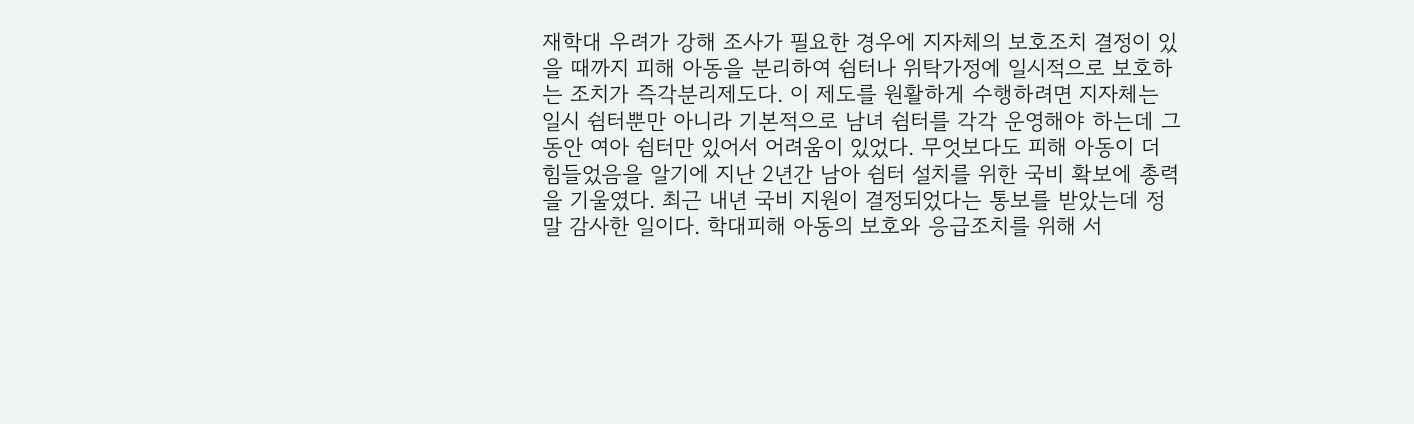재학대 우려가 강해 조사가 필요한 경우에 지자체의 보호조치 결정이 있을 때까지 피해 아동을 분리하여 쉼터나 위탁가정에 일시적으로 보호하는 조치가 즉각분리제도다. 이 제도를 원활하게 수행하려면 지자체는 일시 쉼터뿐만 아니라 기본적으로 남녀 쉼터를 각각 운영해야 하는데 그동안 여아 쉼터만 있어서 어려움이 있었다. 무엇보다도 피해 아동이 더 힘들었음을 알기에 지난 2년간 남아 쉼터 설치를 위한 국비 확보에 총력을 기울였다. 최근 내년 국비 지원이 결정되었다는 통보를 받았는데 정말 감사한 일이다. 학대피해 아동의 보호와 응급조치를 위해 서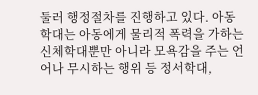둘러 행정절차를 진행하고 있다. 아동학대는 아동에게 물리적 폭력을 가하는 신체학대뿐만 아니라 모욕감을 주는 언어나 무시하는 행위 등 정서학대,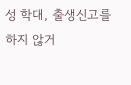성 학대, 출생신고를 하지 않거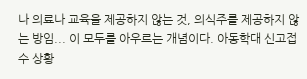나 의료나 교육을 제공하지 않는 것, 의식주를 제공하지 않는 방임... 이 모두를 아우르는 개념이다. 아동학대 신고접수 상황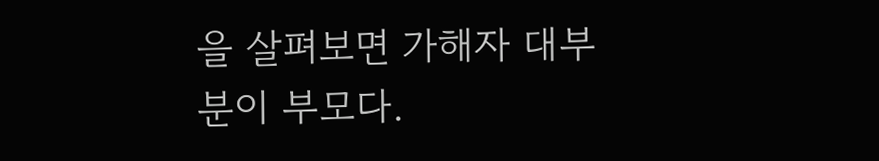을 살펴보면 가해자 대부분이 부모다.